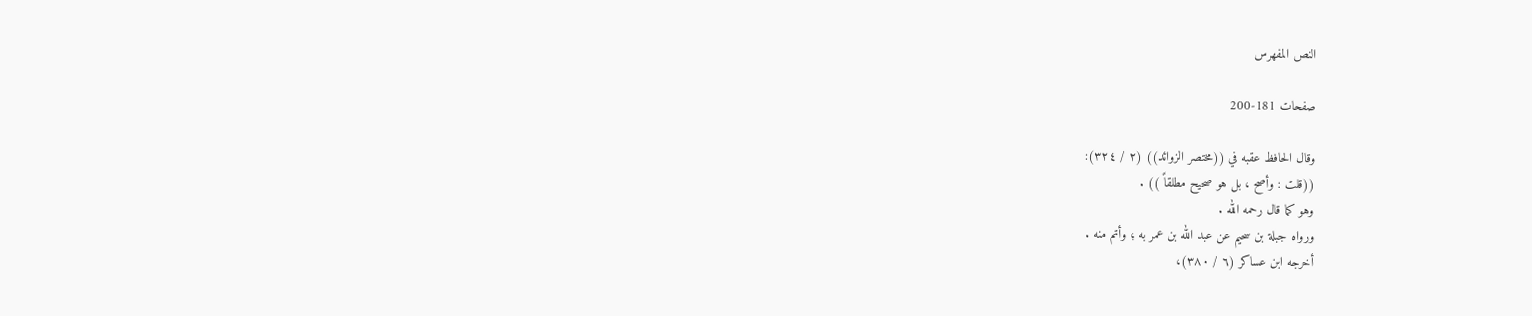النص المفهرس

صفحات 181-200

وقال الحافظ عقبه في ((مختصر الزوائد)) (٢ / ٣٢٤):
((قلت : وأصح ، بل هو صحيح مطلقاً )) .
وهو كما قال رحمه الله .
ورواه جبلة بن سحيم عن عبد الله بن عمر به ؛ وأتم منه .
أخرجه ابن عساكر (٦ / ٣٨٠)،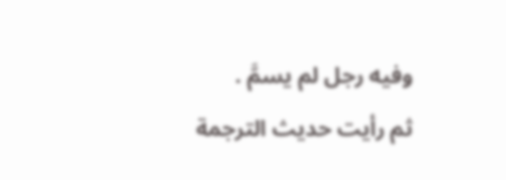وفيه رجل لم يسمَّ .
ثم رأيت حديث الترجمة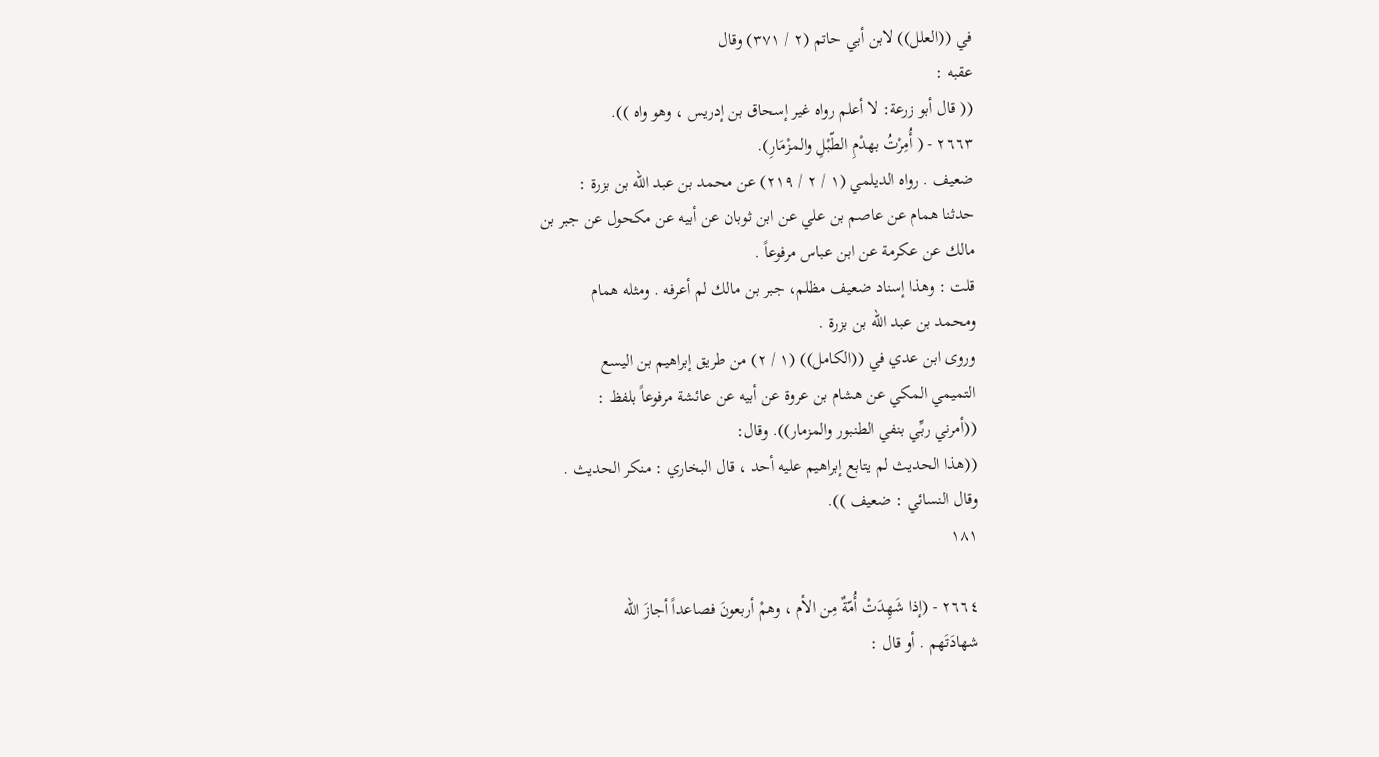في ((العلل)) لابن أبي حاتم (٢ / ٣٧١) وقال
عقبه :
(( قال أبو زرعة: لا أعلم رواه غير إسحاق بن إدريس ، وهو واه )).
٢٦٦٣ - ( أُمِرْتُ بهدْمِ الطّبْلِ والمزْمَارِ).
ضعيف . رواه الديلمي (١ / ٢ / ٢١٩) عن محمد بن عبد الله بن بزرة :
حدثنا همام عن عاصم بن علي عن ابن ثوبان عن أبيه عن مكحول عن جبر بن
مالك عن عكرمة عن ابن عباس مرفوعاً .
قلت : وهذا إسناد ضعيف مظلم، جبر بن مالك لم أعرفه . ومثله همام
ومحمد بن عبد الله بن بزرة .
وروى ابن عدي في ((الكامل)) (١ / ٢) من طريق إبراهيم بن اليسع
التميمي المكي عن هشام بن عروة عن أبيه عن عائشة مرفوعاً بلفظ :
((أمرني ربِّي بنفي الطنبور والمزمار)). وقال:
((هذا الحديث لم يتابع إبراهيم عليه أحد ، قال البخاري : منكر الحديث .
وقال النسائي : ضعيف )).
١٨١

٢٦٦٤ - (إذا شَهِدَتْ أُمّةٌ مِن الأم ، وهمْ أربعونَ فصاعداً أجازَ الله
شهادَتَهم . أو قال :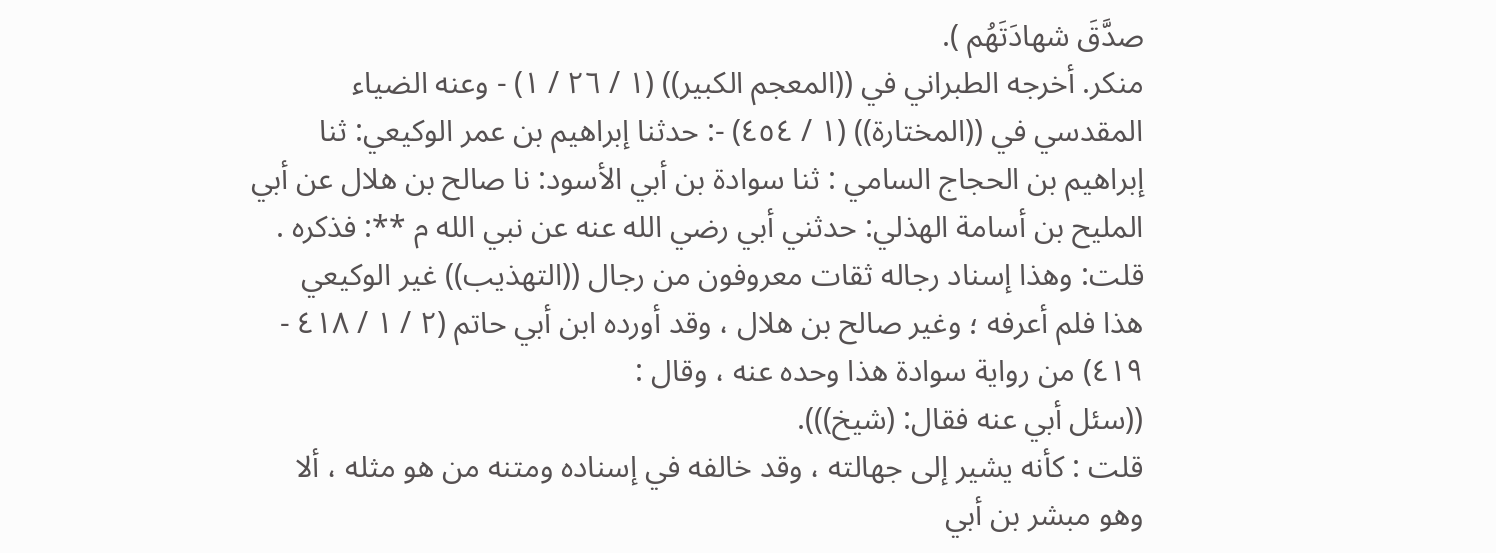صدَّقَ شهادَتَهُم ).
منكر. أخرجه الطبراني في ((المعجم الكبير)) (١ / ٢٦ / ١) - وعنه الضياء
المقدسي في ((المختارة)) (١ / ٤٥٤) -: حدثنا إبراهيم بن عمر الوكيعي: ثنا
إبراهيم بن الحجاج السامي : ثنا سوادة بن أبي الأسود: نا صالح بن هلال عن أبي
المليح بن أسامة الهذلي: حدثني أبي رضي الله عنه عن نبي الله م **: فذكره .
قلت: وهذا إسناد رجاله ثقات معروفون من رجال ((التهذيب)) غير الوكيعي
هذا فلم أعرفه ؛ وغير صالح بن هلال ، وقد أورده ابن أبي حاتم (٢ / ١ / ٤١٨ -
٤١٩) من رواية سوادة هذا وحده عنه ، وقال :
((سئل أبي عنه فقال: (شيخ))).
قلت : كأنه يشير إلى جهالته ، وقد خالفه في إسناده ومتنه من هو مثله ، ألا
وهو مبشر بن أبي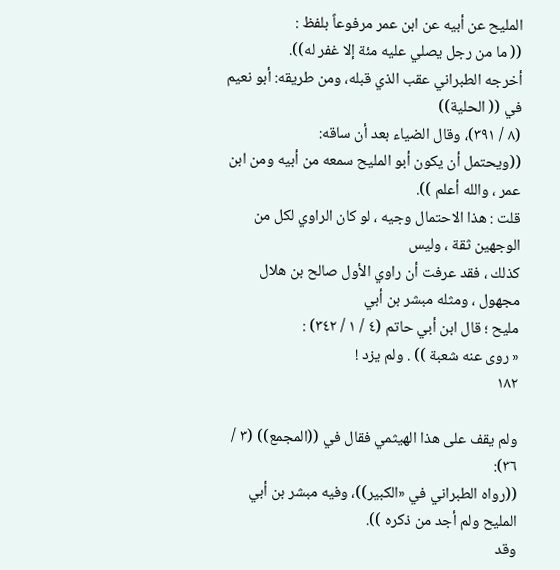المليح عن أبيه عن ابن عمر مرفوعاً بلفظ :
(( ما من رجل يصلي عليه مئة إلا غفر له)).
أخرجه الطبراني عقب الذي قبله، ومن طريقه: أبو نعيم في (( الحلية))
(٨ / ٣٩١)، وقال الضياء بعد أن ساقه:
((ويحتمل أن يكون أبو المليح سمعه من أبيه ومن ابن عمر ، والله أعلم )).
قلت : هذا الاحتمال وجيه ، لو كان الراوي لكل من الوجهين ثقة ، ولیس
کذلك ، فقد عرفت أن راوي الأول صالح بن هلال مجهول ، ومثله مبشر بن أبي
مليح ؛ قال ابن أبي حاتم (٤ / ١ / ٣٤٢) :
« روی عنه شعبة )) . ولم یزد !
١٨٢

ولم يقف على هذا الهيثمي فقال في ((المجمع)) (٣ / ٣٦):
((رواه الطبراني في «الكبير))، وفيه مبشر بن أبي المليح ولم أجد من ذكره )).
وقد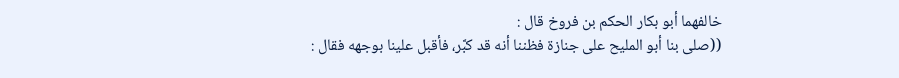خالفهما أبو بكار الحكم بن فروخ قال :
((صلى بنا أبو المليح على جنازة فظننا أنه قد كبَّر، فأقبل علينا بوجهه فقال :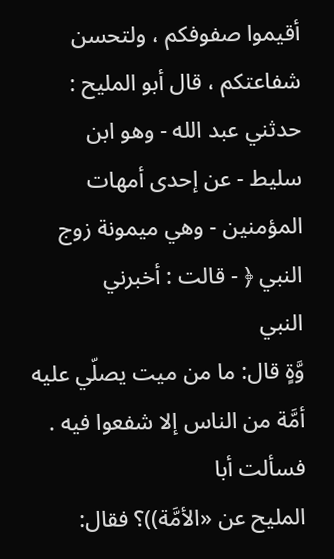أقيموا صفوفكم ، ولتحسن شفاعتكم ، قال أبو المليح : حدثني عبد الله - وهو ابن
سليط - عن إحدى أمهات المؤمنين - وهي ميمونة زوج النبي ﴿ - قالت : أخبرني
النبي
وَّةٍ قال: ما من ميت يصلّي عليه أمَّة من الناس إلا شفعوا فيه . فسألت أبا
المليح عن «الأمَّة))؟ فقال: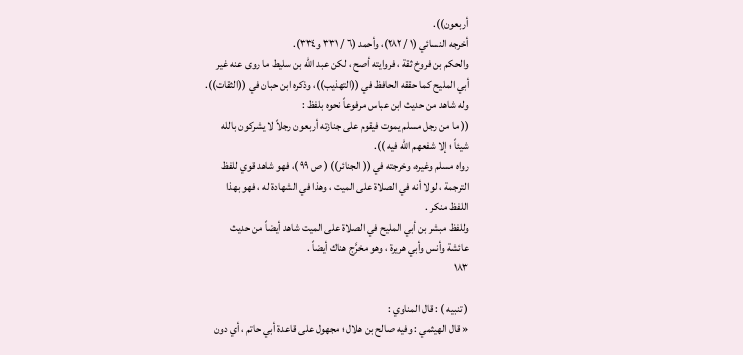أربعون)).
أخرجه النسائي (١ / ٢٨٢)، وأحمد (٦ / ٣٣١ و٣٣٤).
والحكم بن فروخ ثقة ، فروايته أصح ، لكن عبد الله بن سليط ما روى عنه غير
أبي المليح كما حققه الحافظ في ((التهذيب))، وذكره ابن حبان في ((الثقات)).
وله شاهد من حديث ابن عباس مرفوعاً نحوه بلفظ :
(( ما من رجل مسلم يموت فيقوم على جنازته أربعون رجلاً لا يشركون بالله
شيئاً ؛ إلا شفعهم الله فيه )).
رواه مسلم وغيره، وخرجته في (( الجنائر)) ( ص ٩٩ )، فهو شاهد قوي للفظ
الترجمة ، لولا أنه في الصلاة على الميت ، وهذا في الشهادة له ، فهو بهذا
اللفظ منكر .
وللفظ مبشر بن أبي المليح في الصلاة على الميت شاهد أيضاً من حديث
عائشة وأنس وأبي هريرة ، وهو مخرَّج هناك أيضاً .
١٨٣

( تنبيه ) : قال المناوي :
« قال الهيثمي : وفيه صالح بن هلال ؛ مجهول على قاعدة أبي حاتم ، أي دون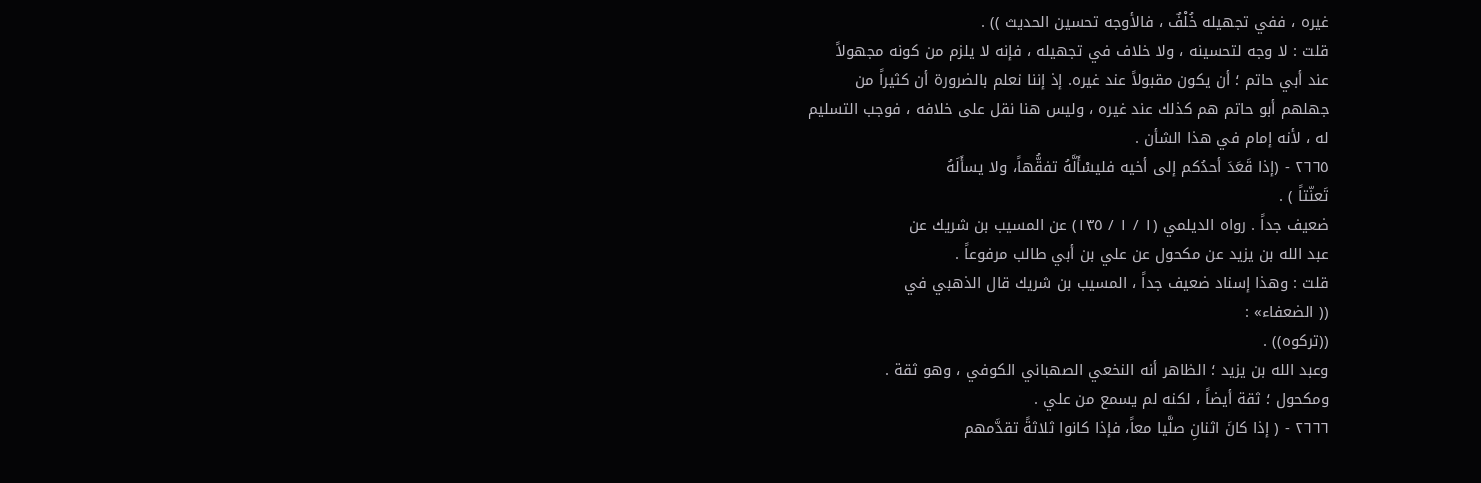غيره ، ففي تجهيله خُلْفٌ ، فالأوجه تحسين الحديث )) .
قلت : لا وجه لتحسینه ، ولا خلاف في تجهیله ، فإنه لا يلزم من كونه مجهولاً
عند أبي حاتم ؛ أن يكون مقبولاً عند غيره. إذ إننا نعلم بالضرورة أن كثيراً من
جهلهم أبو حاتم هم كذلك عند غيره ، وليس هنا نقل على خلافه ، فوجب التسليم
له ، لأنه إمام في هذا الشأن .
٢٦٦٥ - (إذا قَعَدَ أحدُكم إلى أخيه فليسْأَلَّهُ تفقُّهاً، ولا يسأَلَهُ
تَعنّتاً ) .
ضعيف جداً . رواه الديلمي (١ / ١ / ١٣٥) عن المسيب بن شريك عن
عبد الله بن يزيد عن مكحول عن علي بن أبي طالب مرفوعاً .
قلت : وهذا إسناد ضعيف جداً ، المسيب بن شريك قال الذهبي في
(( الضعفاء» :
((تركوه)) .
وعبد الله بن يزيد ؛ الظاهر أنه النخعي الصهباني الكوفي ، وهو ثقة .
ومكحول ؛ ثقة أيضاً ، لكنه لم يسمع من علي .
٢٦٦٦ - ( إذا كانَ اثنانِ صلَّيا معاً، فإذا كانوا ثلاثةً تقدَّمهم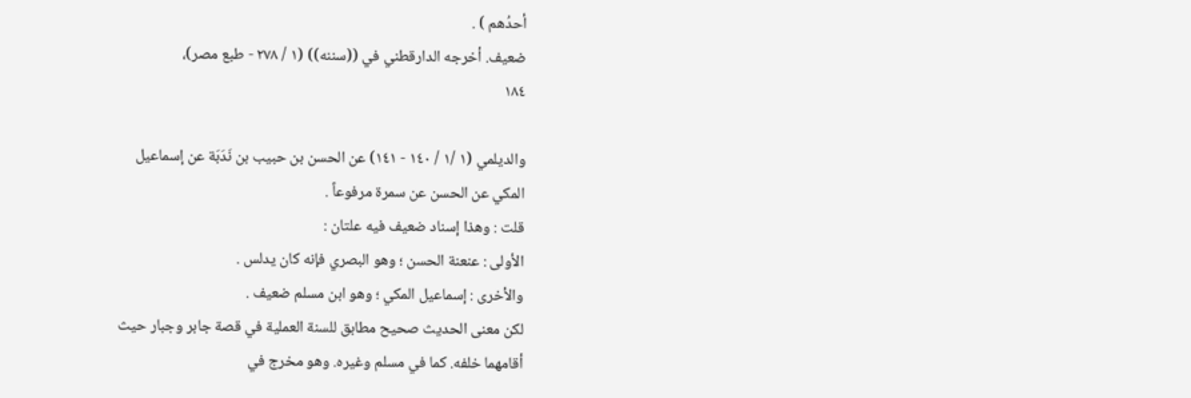أحدُهم ) .
ضعيف. أخرجه الدارقطني في ((سننه)) (١ / ٢٧٨ - طبع مصر)،
١٨٤

والديلمي (١ /١ / ١٤٠ - ١٤١) عن الحسن بن حبيب بن نَدَبَة عن إسماعيل
المكي عن الحسن عن سمرة مرفوعاً .
قلت : وهذا إسناد ضعيف فيه علتان :
الأولى : عنعنة الحسن ؛ وهو البصري فإنه كان يدلس .
والأخرى : إسماعيل المكي ؛ وهو ابن مسلم ضعيف .
لكن معنى الحديث صحيح مطابق للسنة العملية في قصة جابر وجبار حيث
أقامهما خلفه. كما في مسلم وغيره. وهو مخرج في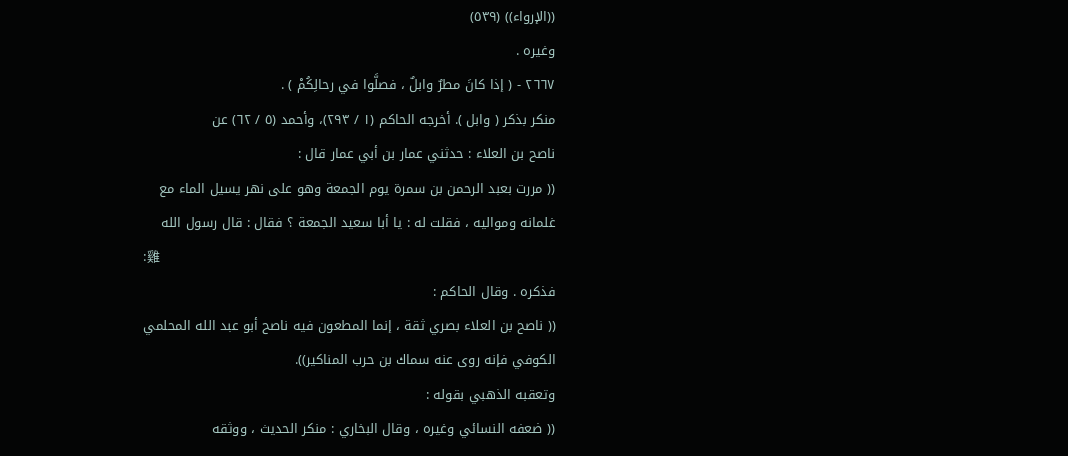((الإرواء)) (٥٣٩)
وغيره .
٢٦٦٧ - ( إذا كانَ مطرٌ وابلٌ ، فصلَّوا في رحالِكُمْ ) .
منكر بذكر ( وابل ). أخرجه الحاكم (١ / ٢٩٣)، وأحمد (٥ / ٦٢) عن
ناصح بن العلاء : حدثني عمار بن أبي عمار قال :
(( مررت بعبد الرحمن بن سمرة يوم الجمعة وهو على نهر يسيل الماء مع
غلمانه ومواليه ، فقلت له : يا أبا سعيد الجمعة ؟ فقال : قال رسول الله
:雞
فذكره . وقال الحاكم :
(( ناصح بن العلاء بصري ثقة ، إنما المطعون فيه ناصح أبو عبد الله المحلمي
الكوفي فإنه روى عنه سماك بن حرب المناكير)).
وتعقبه الذهبي بقوله :
(( ضعفه النسائي وغيره ، وقال البخاري : منكر الحديث ، ووثقه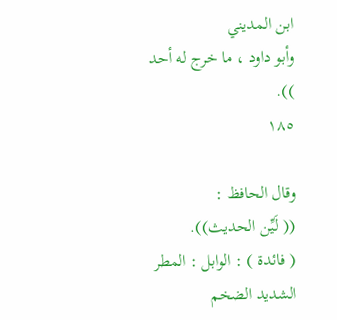ابن المديني
وأبو داود ، ما خرج له أحد )).
١٨٥

وقال الحافظ :
(( لَيِّن الحديث)).
( فائدة ) : الوابل : المطر الشديد الضخم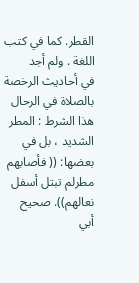القطر. كما في كتب اللغة . ولم أجد
في أحاديث الرخصة بالصلاة في الرحال هذا الشرط : المطر الشديد ، بل في
بعضها: (( فأصابهم مطرلم تبتل أسفل نعالهم)). صحيح أبي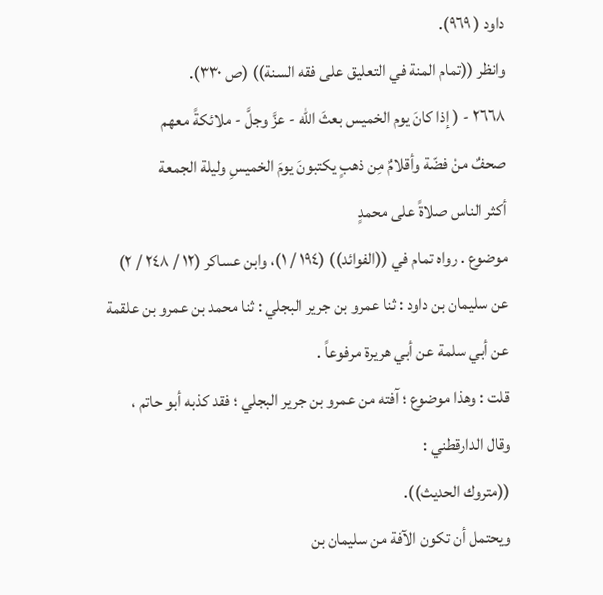داود ( ٩٦٩).
وانظر ((تمام المنة في التعليق على فقه السنة)) (ص ٣٣٠).
٢٦٦٨ - ( إذا كانَ يوم الخميس بعثَ الله - عزَّ وجلَّ - ملائكةً معهم
صحفٌ منْ فضّة وأقلامٌ مِن ذهبٍ يكتبونَ يومَ الخميسِ وليلة الجمعة
أکثر الناس صلاةً على محمدٍ
موضوع . رواه تمام في ((الفوائد)) (١٩٤ / ١)، وابن عساكر (١٢ / ٢٤٨ / ٢)
عن سليمان بن داود : ثنا عمرو بن جرير البجلي : ثنا محمد بن عمرو بن علقمة
عن أبي سلمة عن أبي هريرة مرفوعاً .
قلت : وهذا موضوع ؛ آفته من عمرو بن جرير البجلي ؛ فقد كذبه أبو حاتم ،
وقال الدارقطني :
((متروك الحديث)).
ويحتمل أن تكون الآفة من سليمان بن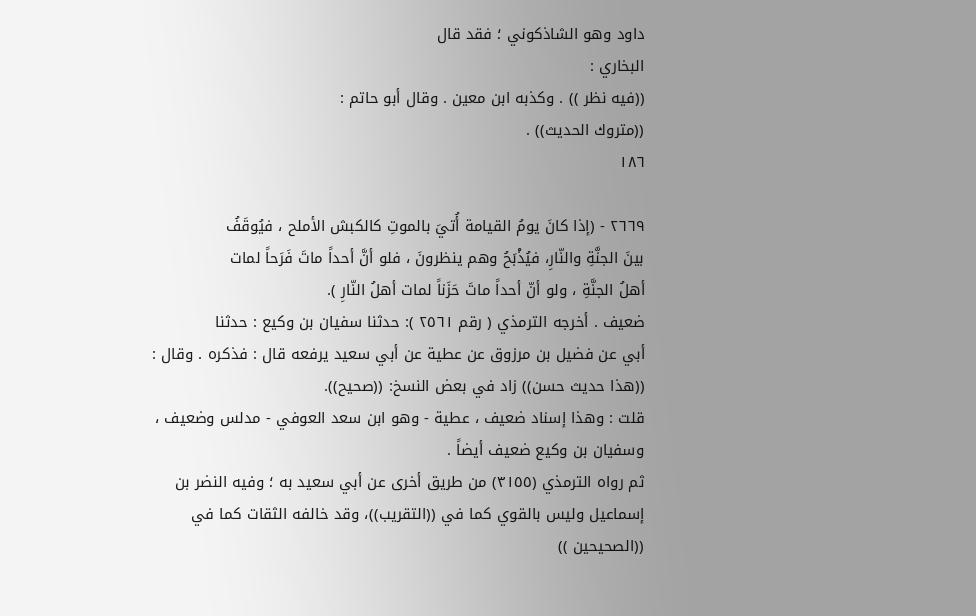داود وهو الشاذكوني ؛ فقد قال
البخاري :
((فيه نظر )) . وكذبه ابن معين . وقال أبو حاتم :
((متروك الحديث)) .
١٨٦

٢٦٦٩ - (إذا كانَ يومُ القيامة أُتيَ بالموتِ كالكبش الأملح ، فيُوقَفُ
بينَ الجنَّةِ والنّارِ، فيُذْبَحُ وهم ينظرونَ ، فلو أنَّ أحداً ماتَ فَرَحاً لمات
أهلُ الجنَّةِ ، ولو أنّ أحداً ماتَ حَزَناً لمات أهلُ النّارِ ).
ضعيف . أخرجه الترمذي ( رقم ٢٥٦١ ): حدثنا سفيان بن وکیع : حدثنا
أبي عن فضيل بن مرزوق عن عطية عن أبي سعيد يرفعه قال : فذكره . وقال :
((هذا حديث حسن)) زاد في بعض النسخ: ((صحيح)).
قلت : وهذا إسناد ضعيف ، عطية - وهو ابن سعد العوفي - مدلس وضعيف ،
وسفيان بن وكيع ضعيف أيضاً .
ثم رواه الترمذي (٣١٥٥) من طريق أخرى عن أبي سعيد به ؛ وفيه النضر بن
إسماعيل وليس بالقوي كما في ((التقريب))، وقد خالفه الثقات كما في
((الصحيحين ))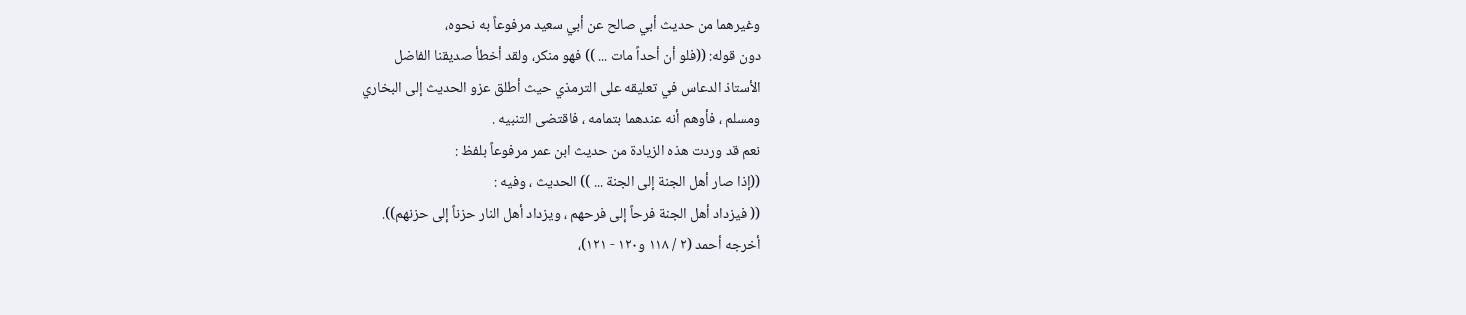وغيرهما من حديث أبي صالح عن أبي سعيد مرفوعاً به نحوه،
دون قوله: ((فلو أن أحداً مات ... )) فهو منكر، ولقد أخطأ صديقنا الفاضل
الأستاذ الدعاس في تعليقه على الترمذي حيث أطلق عزو الحديث إلى البخاري
ومسلم ، فأوهم أنه عندهما بتمامه ، فاقتضى التنبيه .
نعم قد وردت هذه الزيادة من حديث ابن عمر مرفوعاً بلفظ :
((إذا صار أهل الجنة إلى الجنة ... )) الحديث ، وفيه :
(( فيزداد أهل الجنة فرحاً إلى فرحهم ، ويزداد أهل النار حزناً إلى حزنهم)).
أخرجه أحمد (٢ / ١١٨ و١٢٠ - ١٢١)،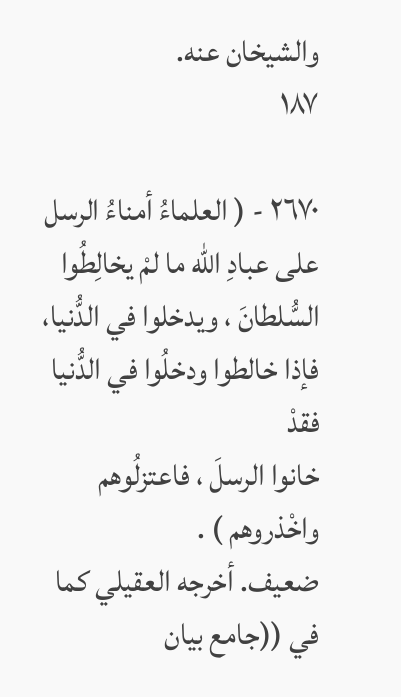والشيخان عنه.
١٨٧

٢٦٧٠ - ( العلماءُ أمناءُ الرسل على عبادِ الله ما لمْ يخالِطُوا
السُّلطانَ ، ويدخلوا في الدُّنيا، فإذا خالطوا ودخلُوا في الدُّنيا فقدْ
خانوا الرسلَ ، فاعتزلُوهم واخْذروهم ) .
ضعيف. أخرجه العقيلي كما في ((جامع بيان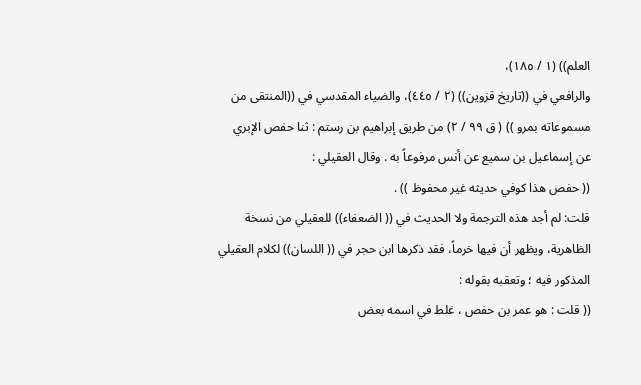العلم)) (١ / ١٨٥)،
والرافعي في ((تاريخ قزوين)) (٢ / ٤٤٥)، والضياء المقدسي في ((المنتقى من
مسموعاته بمرو )) ( ق ٩٩ / ٢) من طريق إبراهيم بن رستم : ثنا حفص الإبري
عن إسماعيل بن سميع عن أنس مرفوعاً به . وقال العقيلي :
(( حفص هذا كوفي حديثه غير محفوظ )) .
قلت: لم أجد هذه الترجمة ولا الحديث في (( الضعفاء)) للعقيلي من نسخة
الظاهرية، ويظهر أن فيها خرماً، فقد ذكرها ابن حجر في (( اللسان)) لكلام العقيلي
المذكور فيه ؛ وتعقبه بقوله :
(( قلت : هو عمر بن حفص ، غلط في اسمه بعض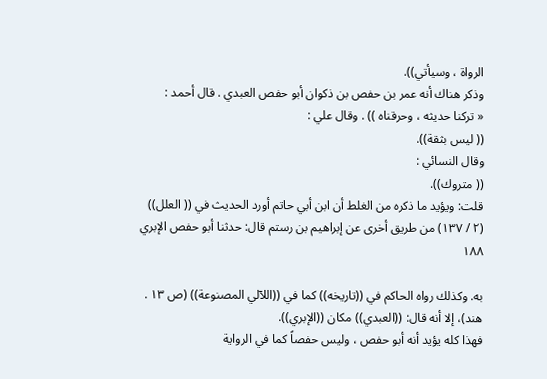الرواة ، وسيأتي)).
وذكر هناك أنه عمر بن حفص بن ذكوان أبو حفص العبدي . قال أحمد :
« تركنا حديثه ، وحرقناه )) . وقال علي :
(( ليس بثقة)).
وقال النسائي :
(( متروك)).
قلت: ويؤيد ما ذكره من الغلط أن ابن أبي حاتم أورد الحديث في (( العلل))
(٢ / ١٣٧) من طريق أخرى عن إبراهيم بن رستم قال: حدثنا أبو حفص الإبري
١٨٨

به. وكذلك رواه الحاكم في ((تاريخه)) كما في ((اللآلي المصنوعة)) (ص ١٣ .
هند)، إلا أنه قال: ((العبدي)) مكان ((الإبري)).
فهذا كله يؤيد أنه أبو حفص ، وليس حفصاً كما في الرواية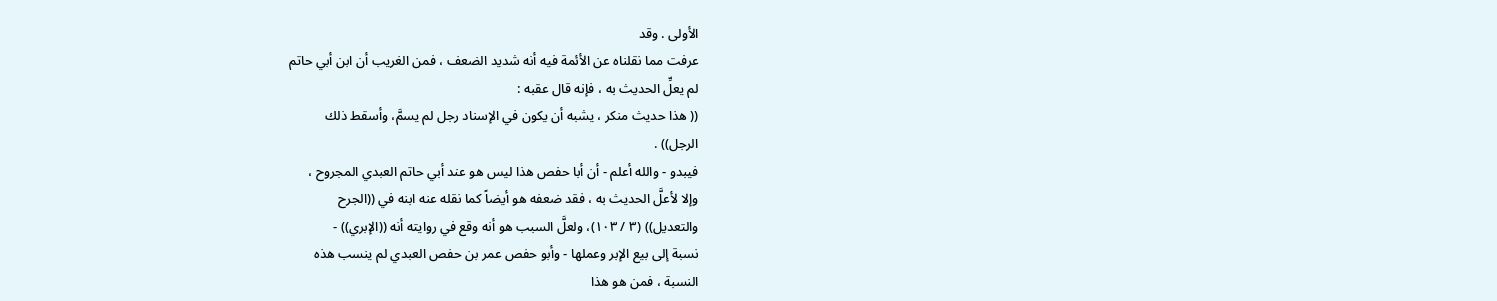الأولى . وقد
عرفت مما نقلناه عن الأئمة فيه أنه شديد الضعف ، فمن الغريب أن ابن أبي حاتم
لم يعلِّ الحديث به ، فإنه قال عقبه :
(( هذا حديث منكر ، يشبه أن يكون في الإسناد رجل لم يسمَّ، وأسقط ذلك
الرجل)) .
فيبدو - والله أعلم - أن أبا حفص هذا ليس هو عند أبي حاتم العبدي المجروح ،
وإلا لأعلَّ الحديث به ، فقد ضعفه هو أيضاً كما نقله عنه ابنه في ((الجرح
والتعديل)) (٣ / ١٠٣)، ولعلَّ السبب هو أنه وقع في روايته أنه ((الإبري)) -
نسبة إلى بيع الإبر وعملها - وأبو حفص عمر بن حفص العبدي لم ينسب هذه
النسبة ، فمن هو هذا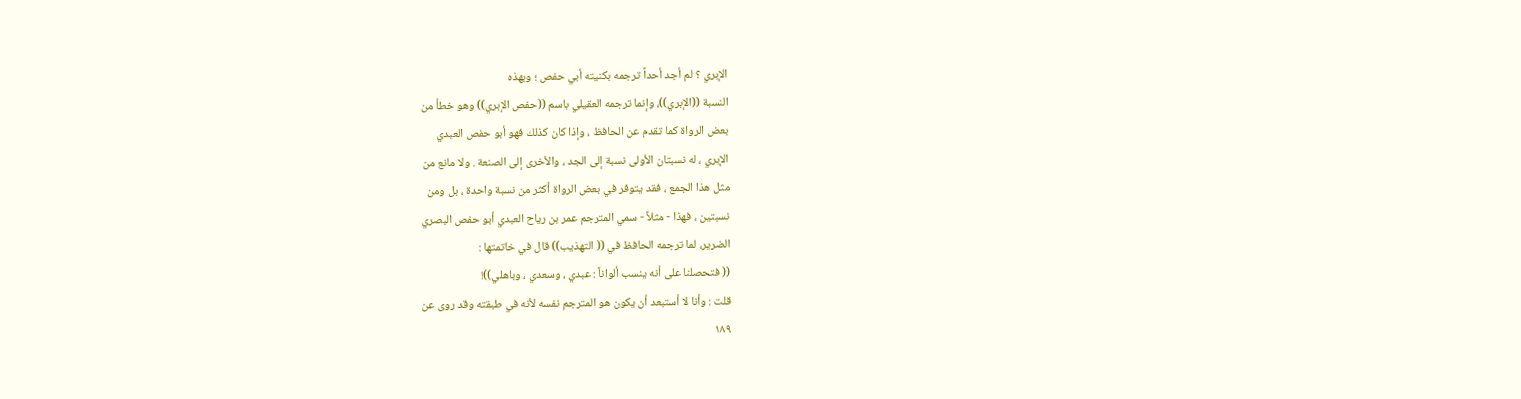الإبري ؟ لم أجد أحداً ترجمه بكنيته أبي حفص ؛ وبهذه
النسبة ((الإبري))، وإنما ترجمه العقيلي باسم ((حفص الإبري)) وهو خطأ من
بعض الرواة كما تقدم عن الحافظ ، وإذا كان كذلك فهو أبو حفص العبدي
الإبري ، له نسبتان الأولى نسبة إلى الجد ، والأخرى إلى الصنعة . ولا مانع من
مثل هذا الجمع ، فقد يتوفر في بعض الرواة أكثر من نسبة واحدة ، بل ومن
نسبتين ، فهذا - مثلاً - سمي المترجم عمر بن رياح العبدي أبو حفص البصري
الضرير، لما ترجمه الحافظ في (( التهذيب)) قال في خاتمتها :
(( فتحصلنا على أنه ينسب ألواناً : عبدي ، وسعدي ، وباهلي))!
قلت : وأنا لا أستبعد أن يكون هو المترجم نفسه لأنه في طبقته وقد روى عن
١٨٩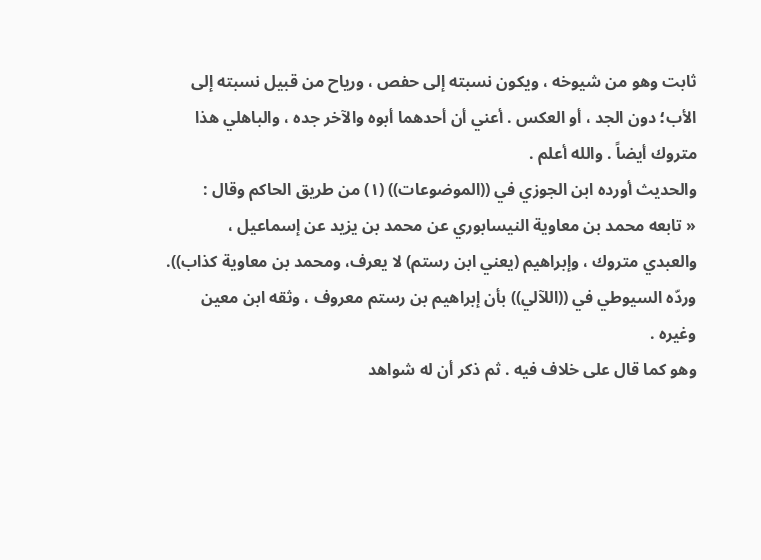ثابت وهو من شيوخه ، ويكون نسبته إلى حفص ، ورياح من قبيل نسبته إلى
الأب؛ دون الجد ، أو العكس . أعني أن أحدهما أبوه والآخر جده ، والباهلي هذا
متروك أيضاً . والله أعلم .
والحديث أورده ابن الجوزي في ((الموضوعات)) (١) من طريق الحاكم وقال :
« تابعه محمد بن معاوية النيسابوري عن محمد بن یزید عن إسماعيل ،
والعبدي متروك ، وإبراهيم (يعني ابن رستم) لا يعرف، ومحمد بن معاوية كذاب)).
وردّه السيوطي في ((اللآلي)) بأن إبراهيم بن رستم معروف ، وثقه ابن معين
وغيره .
وهو كما قال على خلاف فيه . ثم ذكر أن له شواهد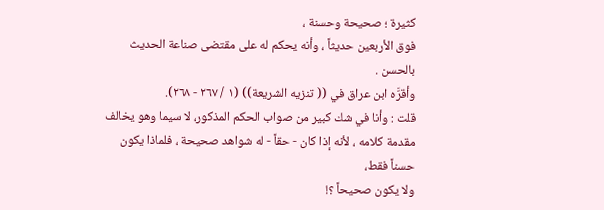كثيرة ؛ صحيحة وحسنة ،
فوق الأربعين حديثاً ، وأنه يحكم له على مقتضى صناعة الحديث بالحسن .
وأقرَّه ابن عراق في (( تنزيه الشريعة)) (١ / ٢٦٧ - ٢٦٨).
قلت : وأنا في شك كبير من صواب الحكم المذكور، لا سيما وهو يخالف
مقدمة كلامه ، لأنه إذا كان - حقاً - له شواهد صحيحة ، فلماذا يكون حسناً فقط،
ولا يكون صحيحاً ؟!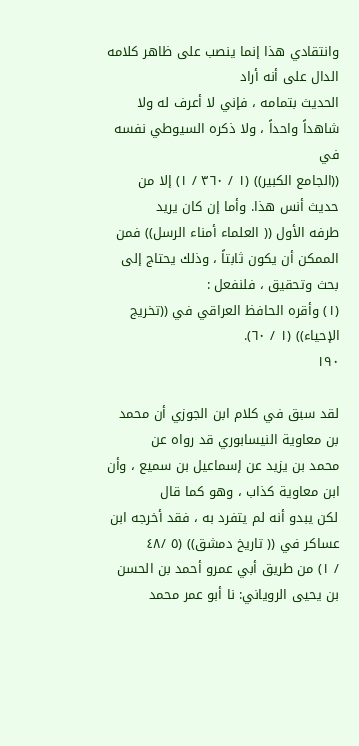وانتقادي هذا إنما ينصب على ظاهر كلامه الدال على أنه أراد
الحديث بتمامه ، فإني لا أعرف له ولا شاهداً واحداً ، ولا ذكره السيوطي نفسه في
((الجامع الكبير)) (١ / ٣٦٠ / ١) إلا من حديث أنس هذا. وأما إن كان يريد
طرفه الأول (( العلماء أمناء الرسل)) فمن الممكن أن يكون ثابتاً ، وذلك يحتاج إلى
بحث وتحقيق ، فلنفعل :
(١) وأقره الحافظ العراقي في ((تخريج الإحياء)) (١ / ٦٠).
١٩٠

لقد سبق في كلام ابن الجوزي أن محمد بن معاوية النيسابوري قد رواه عن
محمد بن يزيد عن إسماعيل بن سميع ، وأن ابن معاوية كذاب ، وهو كما قال
لكن يبدو أنه لم يتفرد به ، فقد أخرجه ابن عساكر في (( تاريخ دمشق)) (٥ /٤٨
/ ١) من طريق أبي عمرو أحمد بن الحسن بن يحيى الروياني: نا أبو عمر محمد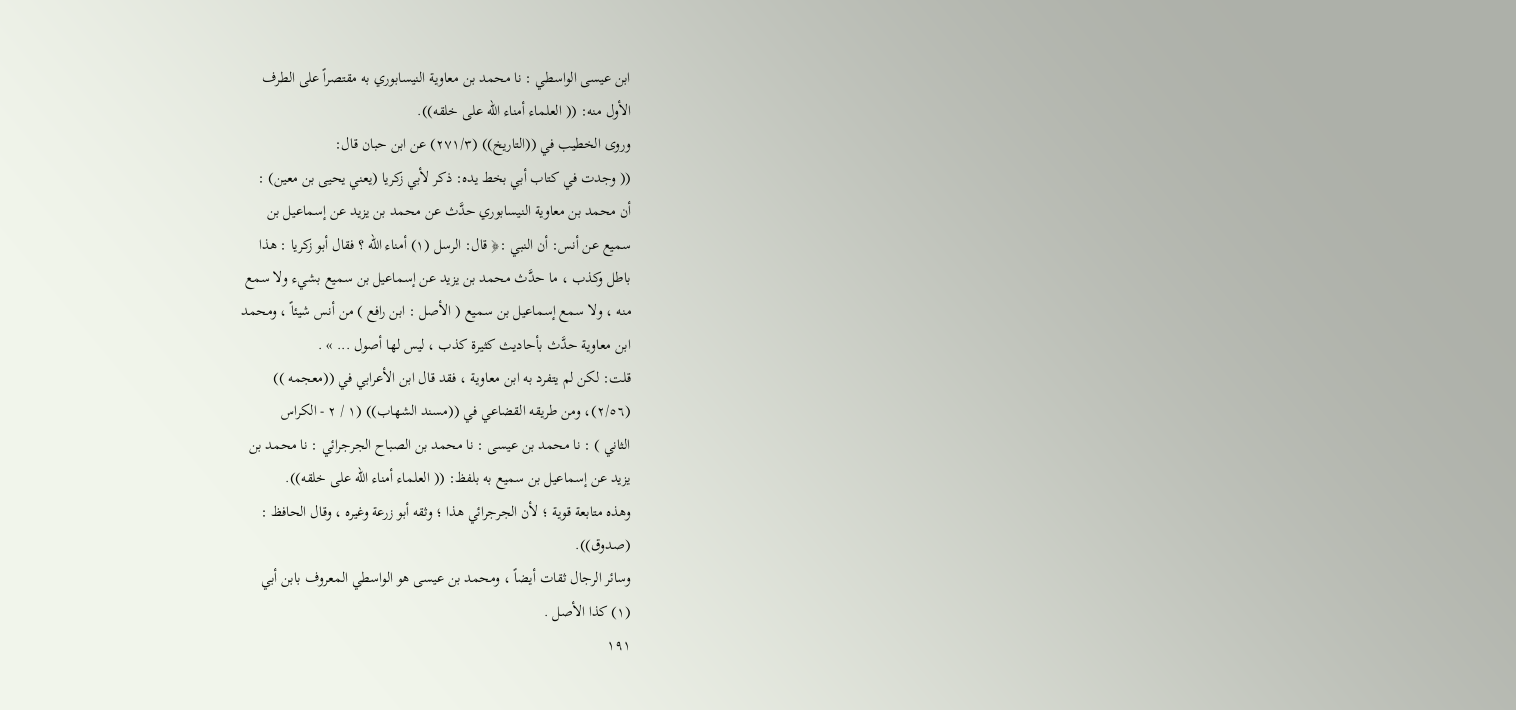ابن عيسى الواسطي : نا محمد بن معاوية النيسابوري به مقتصراً على الطرف
الأول منه: (( العلماء أمناء الله على خلقه)).
وروى الخطيب في ((التاريخ)) (٢٧١/٣) عن ابن حبان قال:
(( وجدت في كتاب أبي بخط يده: ذكر لأبي زكريا (يعني يحيى بن معين) :
أن محمد بن معاوية النيسابوري حدَّث عن محمد بن يزيد عن إسماعيل بن
سميع عن أنس: أن النبي :﴿ قال: الرسل (١) أمناء الله ؟ فقال أبو زكريا : هذا
باطل وكذب ، ما حدَّث محمد بن يزيد عن إسماعيل بن سميع بشيء ولا سمع
منه ، ولا سمع إسماعيل بن سميع ( الأصل : ابن رافع ) من أنس شيئاً ، ومحمد
ابن معاوية حدَّث بأحاديث كثيرة كذب ، ليس لها أصول ... » .
قلت: لكن لم يتفرد به ابن معاوية ، فقد قال ابن الأعرابي في ((معجمه ))
(٢/٥٦)، ومن طريقه القضاعي في ((مسند الشهاب)) (١ / ٢ - الكراس
الثاني ) : نا محمد بن عيسى : نا محمد بن الصباح الجرجرائي : نا محمد بن
يزيد عن إسماعيل بن سميع به بلفظ: (( العلماء أمناء الله على خلقه)).
وهذه متابعة قوية ؛ لأن الجرجرائي هذا ؛ وثقه أبو زرعة وغيره ، وقال الحافظ :
(صدوق)).
وسائر الرجال ثقات أيضاً ، ومحمد بن عيسى هو الواسطي المعروف بابن أبي
(١) كذا الأصل .
١٩١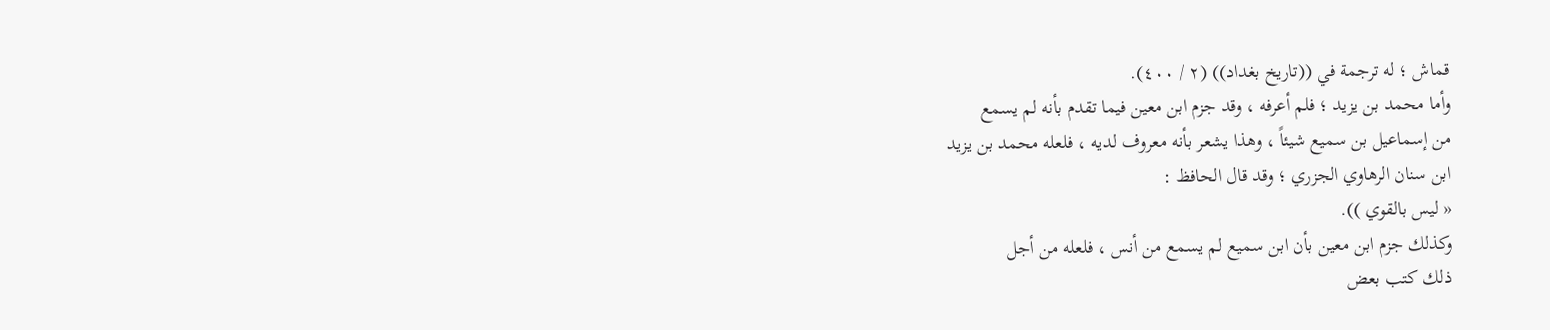قماش ؛ له ترجمة في ((تاريخ بغداد)) (٢ / ٤٠٠).
وأما محمد بن يزيد ؛ فلم أعرفه ، وقد جزم ابن معين فيما تقدم بأنه لم يسمع
من إسماعيل بن سمیع شيئاً ، وهذا يشعر بأنه معروف لدیه ، فلعله محمد بن یزید
ابن سنان الرهاوي الجزري ؛ وقد قال الحافظ :
« ليس بالقوي )).
وکذلك جزم ابن معین بأن ابن سمیع لم یسمع من أنس ، فلعله من أجل
ذلك كتب بعض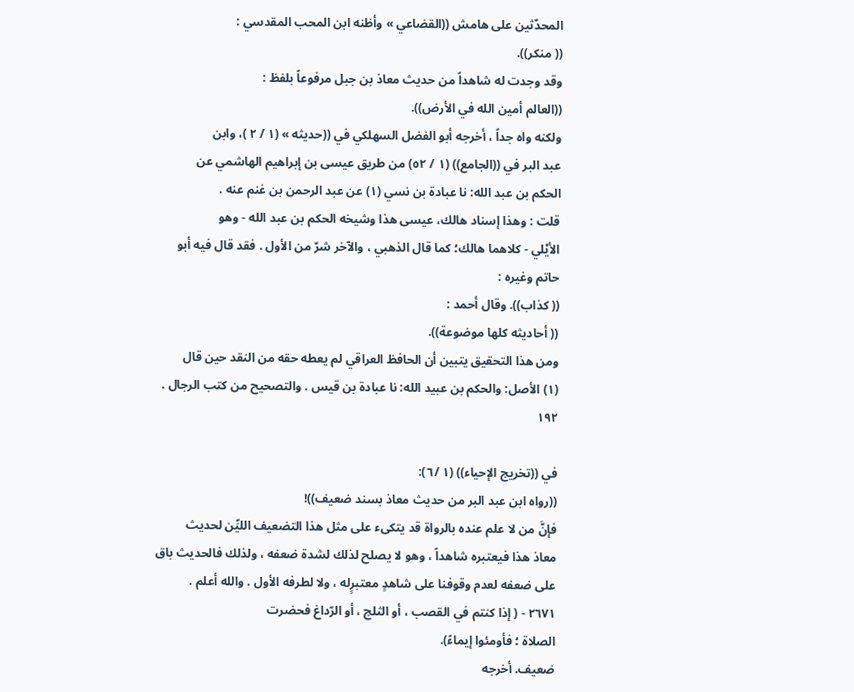المحدّثين على هامش ((القضاعي » وأظنه ابن المحب المقدسي :
(( منكر)).
وقد وجدت له شاهداً من حديث معاذ بن جبل مرفوعاً بلفظ :
((العالم أمين الله في الأرض)).
ولكنه واه جداً ، أخرجه أبو الفضل السهلکي في ((حديثه » (١ / ٢ )، وابن
عبد البر في ((الجامع)) (١ / ٥٢) من طريق عيسى بن إبراهيم الهاشمي عن
الحكم بن عبد الله: نا عبادة بن نسي (١) عن عبد الرحمن بن غنم عنه .
قلت : وهذا إسناد هالك، عيسى هذا وشيخه الحكم بن عبد الله - وهو
الأيْلي - كلاهما هالك؛ كما قال الذهبي ، والآخر شرّ من الأول . فقد قال فيه أبو
حاتم وغيره :
(( كذاب)). وقال أحمد :
(( أحاديثه كلها موضوعة)).
ومن هذا التحقيق يتبين أن الحافظ العراقي لم يعطه حقه من النقد حين قال
(١) الأصل: والحكم بن عبيد الله: نا عبادة بن قيس . والتصحيح من كتب الرجال .
١٩٢

في ((تخريج الإحياء)) (١ /٦):
((رواه ابن عبد البر من حديث معاذ بسند ضعيف))!
فإنَّ من لا علم عنده بالرواة قد يتكىء على مثل هذا التضعيف الليِّن لحديث
معاذ هذا فیعتبره شاهداً ، وهو لا يصلح لذلك لشدة ضعفه ، ولذلك فالحدیث باق
على ضعفه لعدم وقوفنا على شاهدٍ معتبرٍله ، ولا لطرفه الأول . والله أعلم .
٢٦٧١ - ( إذا كنتم في القصب ، أو الثلج ، أو الرّداغ فحضرت
الصلاة ؛ فأومئوا إيماءً).
ضعيف. أخرجه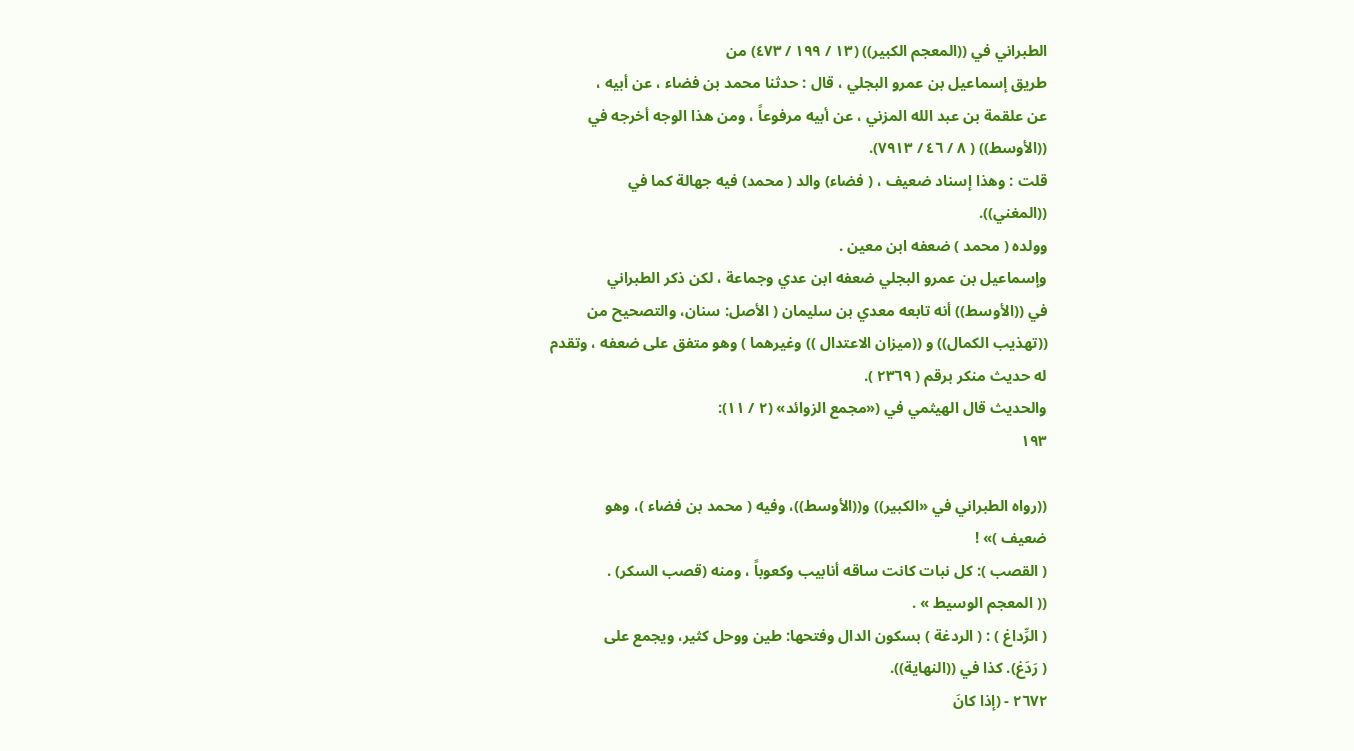الطبراني في ((المعجم الكبير)) (١٣ / ١٩٩ / ٤٧٣) من
طريق إسماعيل بن عمرو البجلي ، قال : حدثنا محمد بن فضاء ، عن أبيه ،
عن علقمة بن عبد الله المزني ، عن أبيه مرفوعاً ، ومن هذا الوجه أخرجه في
((الأوسط)) ( ٨ / ٤٦ / ٧٩١٣).
قلت : وهذا إسناد ضعيف ، ( فضاء) والد ( محمد) فيه جهالة كما في
((المغني)).
وولده ( محمد ) ضعفه ابن معين .
وإسماعيل بن عمرو البجلي ضعفه ابن عدي وجماعة ، لكن ذكر الطبراني
في ((الأوسط)) أنه تابعه معدي بن سليمان ( الأصل: سنان، والتصحيح من
((تهذيب الكمال)) و ((ميزان الاعتدال )) وغيرهما ) وهو متفق على ضعفه ، وتقدم
له حديث منكر برقم ( ٢٣٦٩ ).
والحديث قال الهيثمي في («مجمع الزوائد» (٢ / ١١):
١٩٣

((رواه الطبراني في «الكبير)) و((الأوسط))، وفيه ( محمد بن فضاء )، وهو
ضعيف )» !
( القصب ): كل نبات كانت ساقه أنابيب وكعوباً ، ومنه (قصب السكر) .
(( المعجم الوسيط » .
( الرِّداغ ) : ( الردغة ) بسكون الدال وفتحها: طين ووحل كثير، ويجمع على
( رَدَغ). كذا في ((النهاية)).
٢٦٧٢ - (إذا كانَ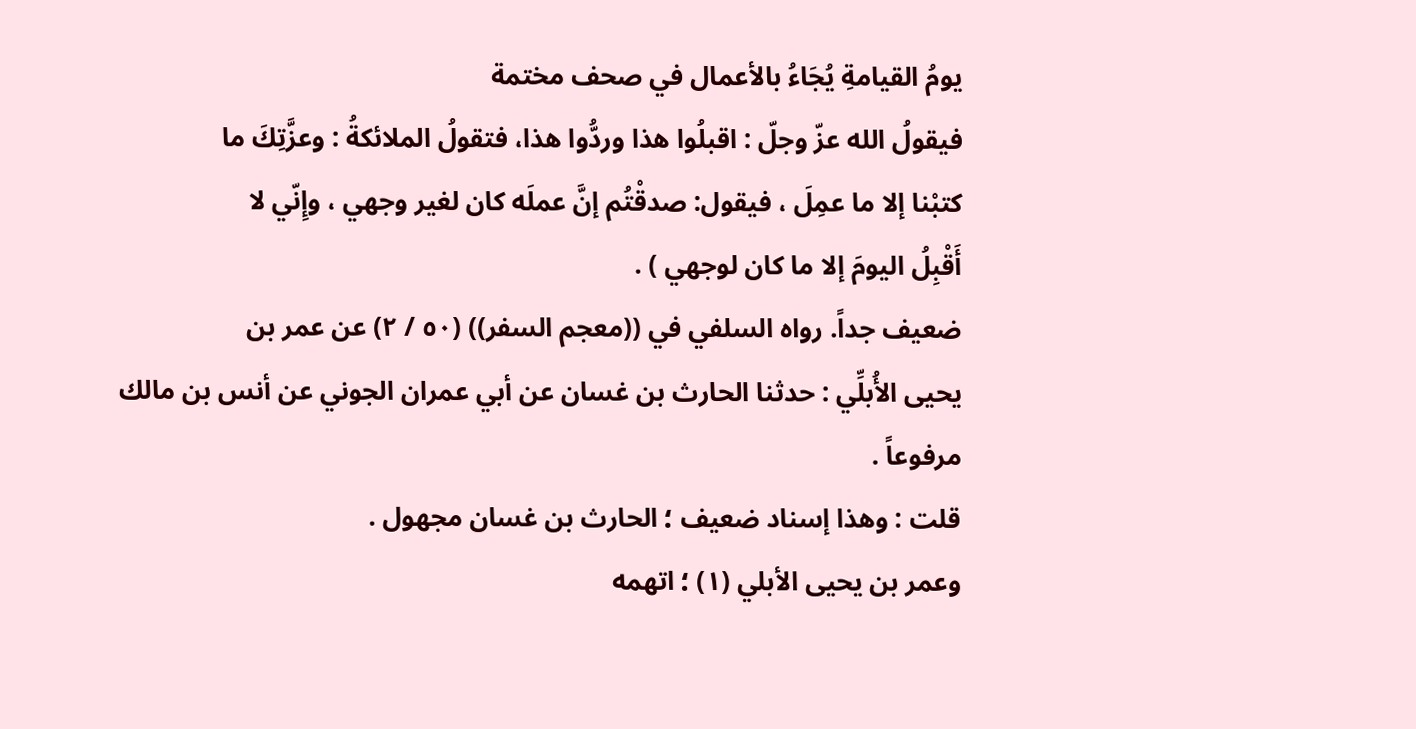يومُ القيامةِ يُجَاءُ بالأعمال في صحف مختمة
فيقولُ الله عزّ وجلّ : اقبلُوا هذا وردُّوا هذا، فتقولُ الملائكةُ : وعزَّتِكَ ما
كتبْنا إلا ما عمِلَ ، فيقول: صدقْتُم إنَّ عملَه كان لغير وجهي ، وإِنّي لا
أَقْبِلُ اليومَ إلا ما كان لوجھي ) .
ضعيف جداً. رواه السلفي في ((معجم السفر)) (٥٠ / ٢) عن عمر بن
يحيى الأُبلِّي : حدثنا الحارث بن غسان عن أبي عمران الجوني عن أنس بن مالك
مرفوعاً .
قلت : وهذا إسناد ضعيف ؛ الحارث بن غسان مجهول .
وعمر بن يحيى الأبلي (١) ؛ اتهمه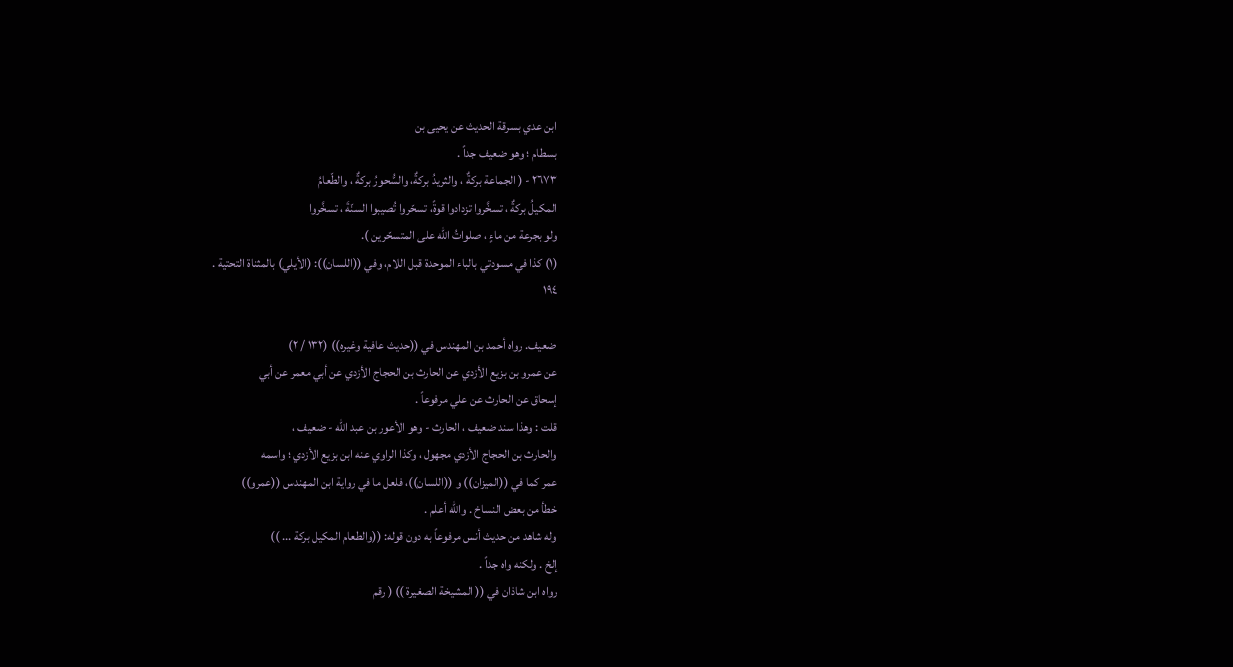ابن عدي بسرقة الحديث عن يحيى بن
بسطام ؛ وهو ضعيف جداً .
٢٦٧٣ - ( الجماعة بركةٌ ، والثريدُ بركةٌ، والسُّحورُ بركةٌ ، والطّعامُ
المكيلُ بركةٌ ، تسخَّروا تزدادوا قوةً، تسحّروا تُصيبوا السنّةَ ، تسخَّروا
ولو بجرعة من ماءٍ ، صلواتُ الله على المتسحّرين ).
(١) كذا في مسودتي بالباء الموحدة قبل اللام، وفي ((اللسان)): (الأيلي) بالمثناة التحتية .
١٩٤

ضعيف. رواه أحمد بن المهندس في ((حديث عافية وغيره)) (١٣٢ / ٢)
عن عمرو بن بزيع الأزدي عن الحارث بن الحجاج الأزدي عن أبي معمر عن أبي
إسحاق عن الحارث عن علي مرفوعاً .
قلت : وهذا سند ضعيف ، الحارث - وهو الأعور بن عبد الله - ضعيف ،
والحارث بن الحجاج الأزدي مجهول ، وكذا الراوي عنه ابن بزيع الأزدي ؛ واسمه
عمر كما في ((الميزان)) و ((اللسان))، فلعل ما في رواية ابن المهندس ((عمرو))
خطأ من بعض النساخ . والله أعلم .
وله شاهد من حديث أنس مرفوعاً به دون قوله: ((والطعام المكيل بركة ... ))
إلخ . ولكنه واه جداً .
رواه ابن شاذان في (( المشيخة الصغيرة )) ( رقم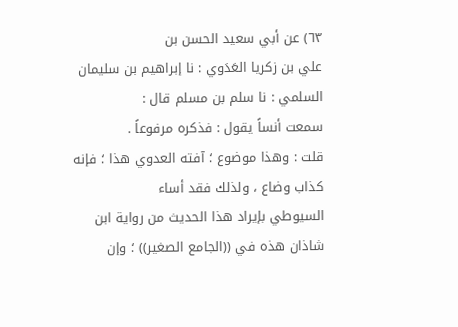٦٣) عن أبي سعيد الحسن بن
علي بن زكريا العَدَوي : نا إبراهيم بن سليمان السلمي : نا سلم بن مسلم قال :
سمعت أنساً يقول : فذكره مرفوعاً .
قلت : وهذا موضوع ؛ آفته العدوي هذا ؛ فإنه كذاب وضاع ، ولذلك فقد أساء
السيوطي بإيراد هذا الحديث من رواية ابن شاذان هذه في ((الجامع الصغير)) ؛ وإن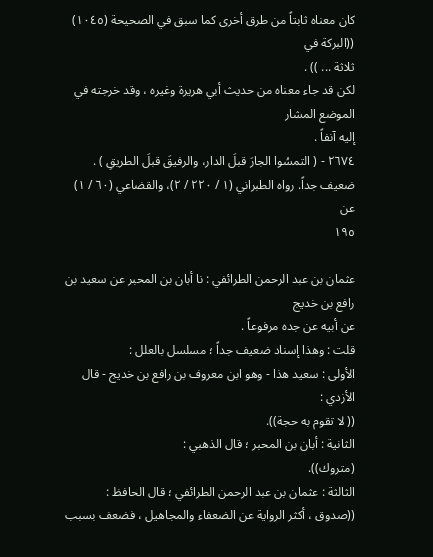كان معناه ثابتاً من طرق أخرى كما سبق في الصحيحة (١٠٤٥) ((البركة في
ثلاثة ... )) .
لكن قد جاء معناه من حديث أبي هريرة وغيره ، وقد خرجته في الموضع المشار
إليه آنفاً .
٢٦٧٤ - ( التمسُوا الجارَ قبلَ الدار، والرفيقَ قبلَ الطريقِ ) .
ضعيف جداً. رواه الطبراني (١ / ٢٢٠ / ٢)، والقضاعي (٦٠ / ١) عن
١٩٥

عثمان بن عبد الرحمن الطرائفي : نا أبان بن المحبر عن سعيد بن رافع بن خديج
عن أبيه عن جده مرفوعاً .
قلت : وهذا إسناد ضعيف جداً ؛ مسلسل بالعلل :
الأولى : سعيد هذا - وهو ابن معروف بن رافع بن خديج - قال الأزدي :
(( لا تقوم به حجة)).
الثانية : أبان بن المحبر ؛ قال الذهبي :
(متروك)).
الثالثة : عثمان بن عبد الرحمن الطرائفي ؛ قال الحافظ :
((صدوق ، أكثر الرواية عن الضعفاء والمجاهیل ، فضعف بسبب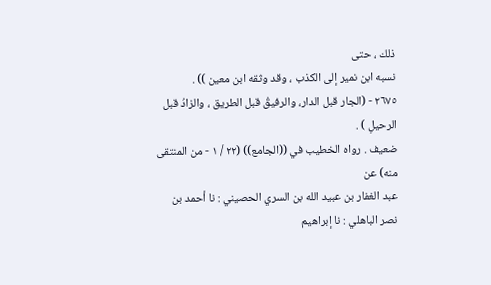ذلك ، حتى
نسبه ابن نمير إلى الكذب ، وقد وثقه ابن معين )) .
٢٦٧٥ - (الجار قبل الدار، والرفيقُ قبل الطريق ، والزادُ قبل
الرحيلِ ) .
ضعيف . رواه الخطيب في ((الجامع)) (٢٢ / ١ - من المنتقى منه) عن
عبد الغفار بن عبيد الله بن السري الحصيني : نا أحمد بن نصر الباهلي : نا إبراهيم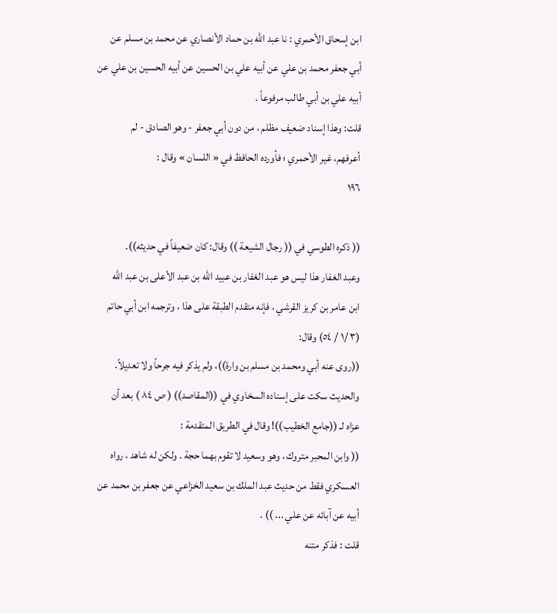ابن إسحاق الأحمري : نا عبد الله بن حماد الأنصاري عن محمد بن مسلم عن
أبي جعفر محمد بن علي عن أبيه علي بن الحسين عن أبيه الحسين بن علي عن
أبيه علي بن أبي طالب مرفوعاً .
قلت: وهذا إسناد ضعيف مظلم ، من دون أبي جعفر - وهو الصادق - لم
أعرفهم، غير الأحمري ؛ فأورده الحافظ في « اللسان » وقال :
١٩٦

(( ذكره الطوسي في (( رجال الشيعة )) وقال: كان ضعيفاً في حديثه)).
وعبد الغفار هذا ليس هو عبد الغفار بن عبيد الله بن عبد الأعلى بن عبد الله
ابن عامر بن كريز القرشي ، فإنه متقدم الطبقة على هذا ، وترجمه ابن أبي حاتم
(٣ /١ / ٥٤) وقال:
((روى عنه أبي ومحمد بن مسلم بن وارة))، ولم يذكر فيه جرحاً ولا تعديلاً.
والحديث سكت على إسناده السخاوي في ((المقاصد)) ( ص ٨٤ ) بعد أن
عزاه لـ ((جامع الخطيب))! وقال في الطريق المتقدمة :
(( وابن المحبر متروك ، وهو وسعيد لا تقوم بهما حجة . ولكن له شاهد ، رواه
العسكري فقط من حديث عبد الملك بن سعيد الخزاعي عن جعفر بن محمد عن
أبيه عن آبائه عن علي ... )) .
قلت : فذكر متنه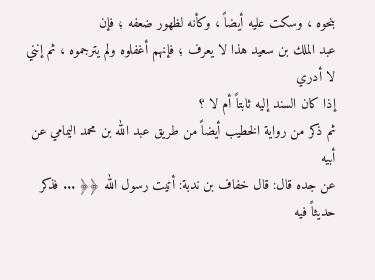بنحوه ، وسكت عليه أيضاً ، وكأنه لظهور ضعفه ؛ فإن
عبد الملك بن سعيد هذا لا يعرف ؛ فإنهم أغفلوه ولم يترجموه ، ثم إنني لا أدري
إذا كان السند إليه ثابتاً أم لا ؟
ثم ذكر من رواية الخطيب أيضاً من طريق عبد الله بن محمد اليمامي عن أبيه
عن جده قال: قال خفاف بن ندبة: أتيت رسول الله ﴿﴿ ... فذكر حديثاً فيه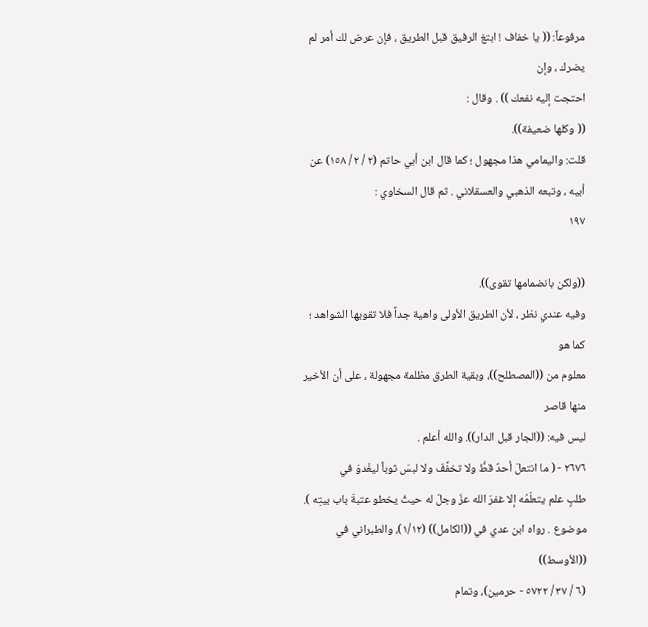مرفوعاً: (( يا خفاف ! ابتغ الرفيق قبل الطريق ، فإن عرض لك أمر لم يضرك ، وإن
احتجت إليه نفعك )) . وقال :
(( وكلها ضعيفة)).
قلت: واليمامي هذا مجهول ؛ كما قال ابن أبي حاتم (٢ / ٢ / ١٥٨) عن
أبيه ، وتبعه الذهبي والعسقلاني . ثم قال السخاوي :
١٩٧

((ولكن بانضمامها تقوى)).
وفيه عندي نظر ، لأن الطريق الأولى واهية جداً فلا تقويها الشواهد ؛ كما هو
معلوم من ((المصطلح))، وبقية الطرق مظلمة مجهولة ، على أن الأخير منها قاصر
ليس فيه: ((الجار قبل الدار)). والله أعلم .
٢٦٧٦ - ( ما انتعلَ أحدٌ قطُّ ولا تخفَّفَ ولا لبسَ ثوباً ليغْدوَ في
طلبٍ علم يتعلّمُه إلا غفرَ الله عزّ وجلّ له حيثُ يخطو عتبةَ باب بيتِه ).
موضوع . رواه ابن عدي في ((الكامل)) (١/١٢)، والطبراني في ((الأوسط))
(٦ / ٣٧ / ٥٧٢٢ - حرمين)، وتمام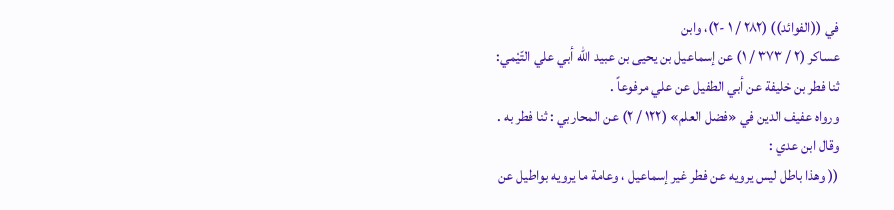في ((الفوائد)) (٢٨٢ / ١ -٢)، وابن
عساكر (٢ / ٣٧٣ / ١) عن إسماعيل بن يحيى بن عبيد الله أبي علي التّيْمي:
ثنا فطر بن خليفة عن أبي الطفيل عن علي مرفوعاً .
ورواه عفيف الدين في «فضل العلم» (١٢٢ / ٢) عن المحاربي : ثنا فطر به .
وقال ابن عدي :
(( وهذا باطل ليس يرويه عن فطر غير إسماعيل ، وعامة ما يرويه بواطيل عن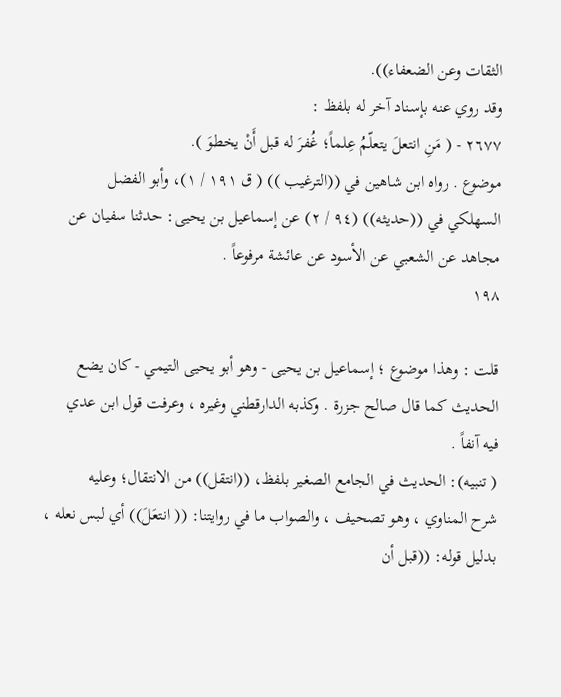الثقات وعن الضعفاء)).
وقد روي عنه بإسناد آخر له بلفظ :
٢٦٧٧ - ( مَنِ انتعلَ يتعلّمُ عِلماً؛ غُفرَ له قبل أَنْ يخطوَ ).
موضوع . رواه ابن شاهين في ((الترغيب )) ( ق ١٩١ / ١)، وأبو الفضل
السهلكي في ((حديثه)) (٩٤ / ٢) عن إسماعيل بن يحيى: حدثنا سفيان عن
مجاهد عن الشعبي عن الأسود عن عائشة مرفوعاً .
١٩٨

قلت : وهذا موضوع ؛ إسماعيل بن يحيى - وهو أبو يحيى التيمي - كان يضع
الحديث كما قال صالح جزرة . وكذبه الدارقطني وغيره ، وعرفت قول ابن عدي
فيه آنفاً .
( تنبيه): الحديث في الجامع الصغير بلفظ، ((انتقل)) من الانتقال؛ وعليه
شرح المناوي ، وهو تصحيف ، والصواب ما في روايتنا: (( انتعَلَ)) أي لبس نعله ،
بدليل قوله: ((قبل أن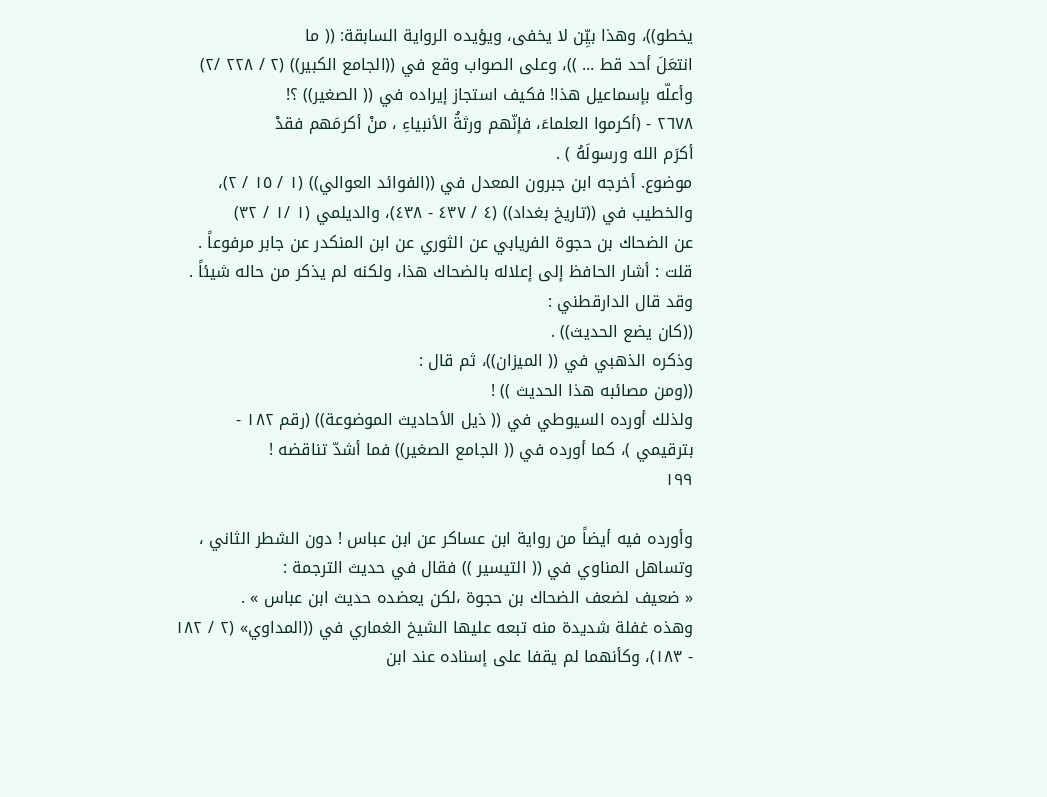يخطو))، وهذا بيِّن لا يخفى، ويؤيده الرواية السابقة: (( ما
انتعَلَ أحد قط ... ))، وعلى الصواب وقع في ((الجامع الكبير)) (٢ / ٢٢٨ /٢)
وأعلّه بإسماعيل هذا! فكيف استجاز إيراده في (( الصغير)) ؟!
٢٦٧٨ - (أكرموا العلماءَ، فإنّهم ورثةُ الأنبياءِ ، منْ أكرمَهم فقدْ
أكرَم الله ورسولَهُ ) .
موضوع. أخرجه ابن جبرون المعدل في ((الفوائد العوالي)) (١ / ١٥ / ٢)،
والخطيب في ((تاريخ بغداد)) (٤ / ٤٣٧ - ٤٣٨)، والديلمي (١ /١ / ٣٢)
عن الضحاك بن حجوة الفريابي عن الثوري عن ابن المنكدر عن جابر مرفوعاً .
قلت : أشار الحافظ إلى إعلاله بالضحاك هذا، ولكنه لم يذكر من حاله شيئاً .
وقد قال الدارقطني :
((كان يضع الحديث)) .
وذكره الذهبي في (( الميزان))، ثم قال :
((ومن مصائبه هذا الحديث )) !
ولذلك أورده السيوطي في (( ذيل الأحاديث الموضوعة)) (رقم ١٨٢ -
بترقيمي )، كما أورده في (( الجامع الصغير)) فما أشدّ تناقضه !
١٩٩

وأورده فيه أيضاً من رواية ابن عساكر عن ابن عباس ! دون الشطر الثاني ،
وتساهل المناوي في (( التيسير )) فقال في حديث الترجمة :
« ضعيف لضعف الضحاك بن حجوة ،لکن یعضده حدیث ابن عباس » .
وهذه غفلة شديدة منه تبعه عليها الشيخ الغماري في ((المداوي» (٢ / ١٨٢
- ١٨٣)، وكأنهما لم يقفا على إسناده عند ابن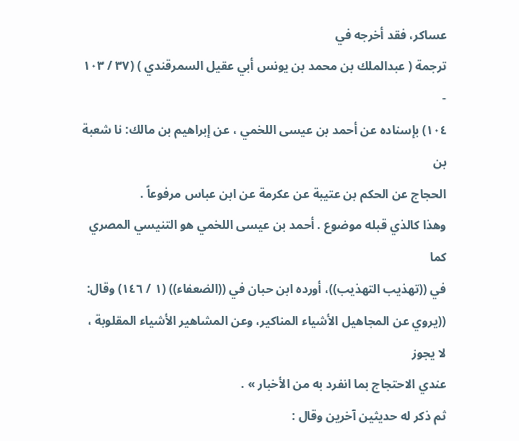عساكر، فقد أخرجه في
ترجمة ( عبدالملك بن محمد بن يونس أبي عقيل السمرقندي ) (٣٧ / ١٠٣ -
١٠٤) بإسناده عن أحمد بن عيسى اللخمي ، عن إبراهيم بن مالك: نا شعبة بن
الحجاج عن الحكم بن عتيبة عن عكرمة عن ابن عباس مرفوعاً .
وهذا كالذي قبله موضوع . أحمد بن عيسى اللخمي هو التنيسي المصري كما
في ((تهذيب التهذيب))، أورده ابن حبان في ((الضعفاء)) (١ / ١٤٦) وقال:
((يروي عن المجاهيل الأشياء المناكير، وعن المشاهير الأشياء المقلوبة ، لا يجوز
عندي الاحتجاج بما انفرد به من الأخبار » .
ثم ذکر له حدیثین آخرین وقال :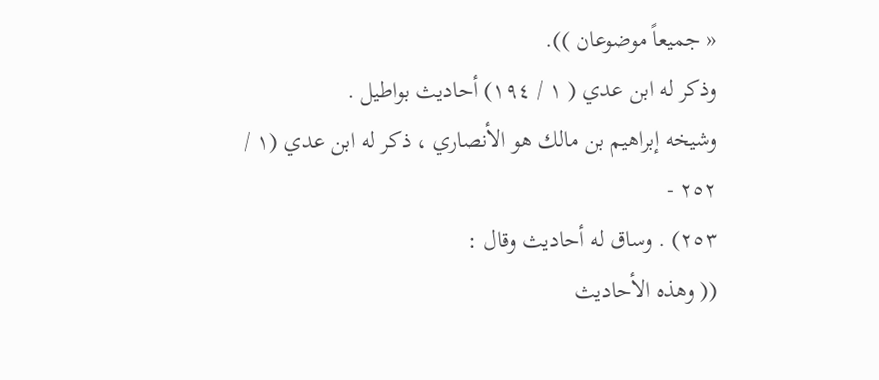« جميعاً موضوعان )).
وذکر له ابن عدي ( ١ / ١٩٤) أحاديث بواطيل .
وشيخه إبراهيم بن مالك هو الأنصاري ، ذكر له ابن عدي (١ / ٢٥٢ -
٢٥٣) . وساق له أحادیث وقال :
(( وهذه الأحاديث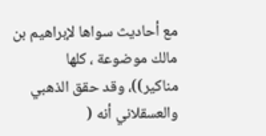مع أحاديث سواها لإبراهيم بن مالك موضوعة ، كلها
مناكير))، وقد حقق الذهبي والعسقلاني أنه (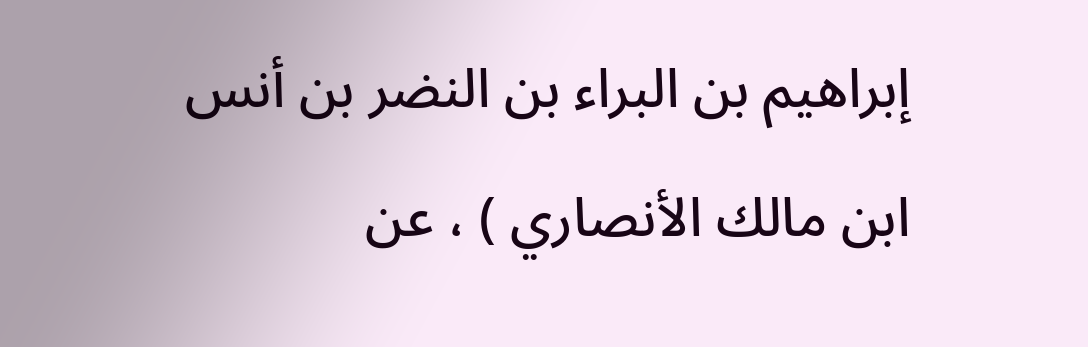إبراهيم بن البراء بن النضر بن أنس
ابن مالك الأنصاري ) ، عن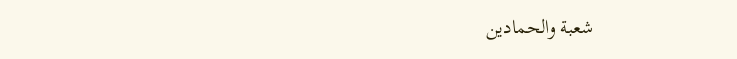شعبة والحمادين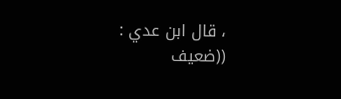، قال ابن عدي :
((ضعيف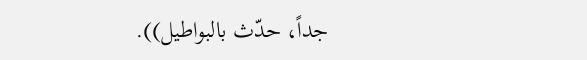جداً، حدّث بالبواطيل)).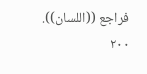فراجع ((اللسان)).
٢٠٠